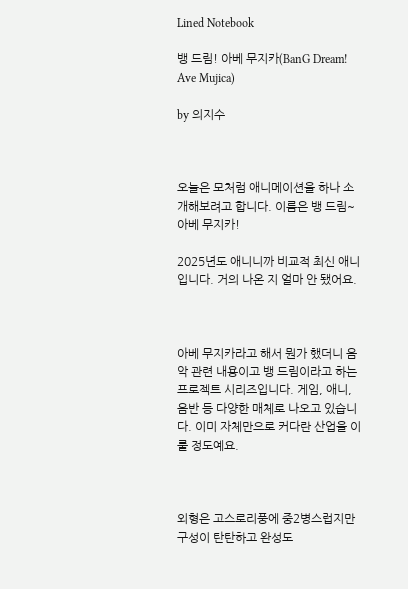Lined Notebook

뱅 드림! 아베 무지카(BanG Dream! Ave Mujica)

by 의지수



오늘은 모처럼 애니메이션을 하나 소개해보려고 합니다. 이름은 뱅 드림~ 아베 무지카!

2025년도 애니니까 비교적 최신 애니입니다. 거의 나온 지 얼마 안 됐어요.



아베 무지카라고 해서 뭔가 했더니 음악 관련 내용이고 뱅 드림이라고 하는 프로젝트 시리즈입니다. 게임, 애니, 음반 등 다양한 매체로 나오고 있습니다. 이미 자체만으로 커다란 산업을 이룰 정도예요.



외형은 고스로리풍에 중2병스럽지만 구성이 탄탄하고 완성도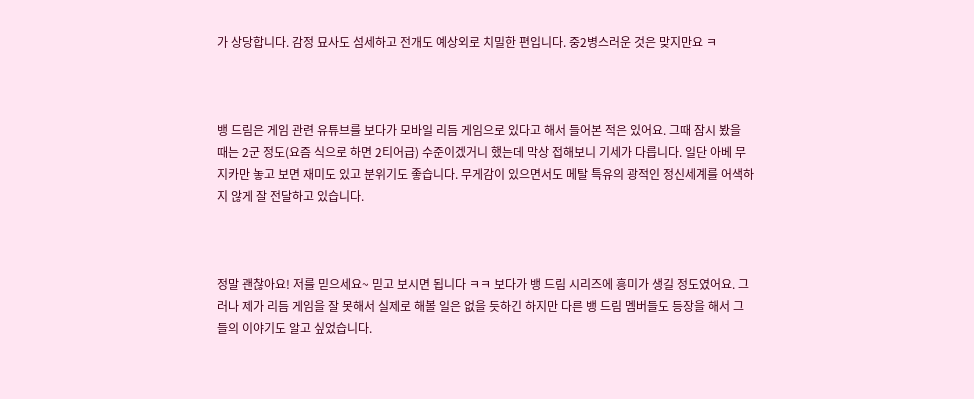가 상당합니다. 감정 묘사도 섬세하고 전개도 예상외로 치밀한 편입니다. 중2병스러운 것은 맞지만요 ㅋ



뱅 드림은 게임 관련 유튜브를 보다가 모바일 리듬 게임으로 있다고 해서 들어본 적은 있어요. 그때 잠시 봤을 때는 2군 정도(요즘 식으로 하면 2티어급) 수준이겠거니 했는데 막상 접해보니 기세가 다릅니다. 일단 아베 무지카만 놓고 보면 재미도 있고 분위기도 좋습니다. 무게감이 있으면서도 메탈 특유의 광적인 정신세계를 어색하지 않게 잘 전달하고 있습니다.



정말 괜찮아요! 저를 믿으세요~ 믿고 보시면 됩니다 ㅋㅋ 보다가 뱅 드림 시리즈에 흥미가 생길 정도였어요. 그러나 제가 리듬 게임을 잘 못해서 실제로 해볼 일은 없을 듯하긴 하지만 다른 뱅 드림 멤버들도 등장을 해서 그들의 이야기도 알고 싶었습니다.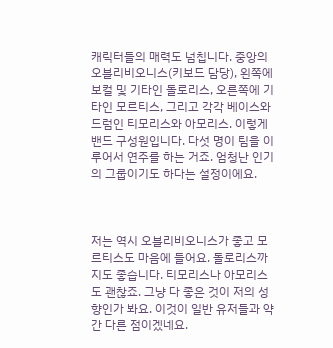캐릭터들의 매력도 넘칩니다. 중앙의 오블리비오니스(키보드 담당), 왼쪽에 보컬 및 기타인 돌로리스, 오른쪽에 기타인 모르티스, 그리고 각각 베이스와 드럼인 티모리스와 아모리스. 이렇게 밴드 구성원입니다. 다섯 명이 팀을 이루어서 연주를 하는 거죠. 엄청난 인기의 그룹이기도 하다는 설정이에요.



저는 역시 오블리비오니스가 좋고 모르티스도 마음에 들어요. 돌로리스까지도 좋습니다. 티모리스나 아모리스도 괜찮죠. 그냥 다 좋은 것이 저의 성향인가 봐요. 이것이 일반 유저들과 약간 다른 점이겠네요.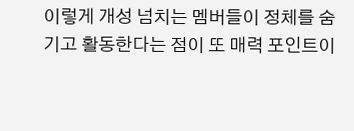이렇게 개성 넘치는 멤버들이 정체를 숨기고 활동한다는 점이 또 매력 포인트이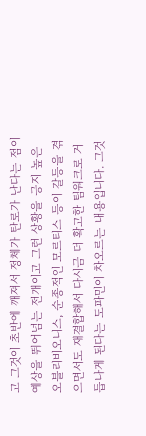고 그것이 초반에 깨져서 정체가 탄로가 난다는 점이 예상을 뛰어넘는 전개이고 그런 상황을 긍지 높은 오블리비오니스, 순종적인 모르티스 등이 갈등을 겪으면서도 재결합해서 다시금 더 확고한 팀워크로 거듭나게 된다는 도파민이 차오르는 내용입니다. 그것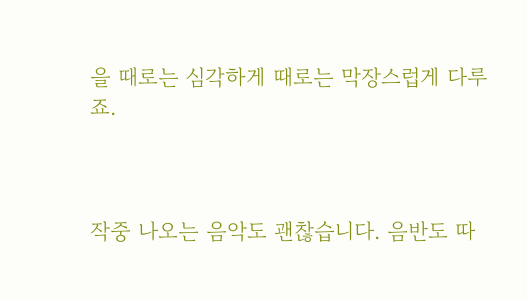을 때로는 심각하게 때로는 막장스럽게 다루죠.



작중 나오는 음악도 괜찮습니다. 음반도 따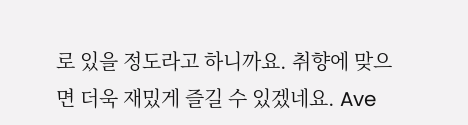로 있을 정도라고 하니까요. 취향에 맞으면 더욱 재밌게 즐길 수 있겠네요. Ave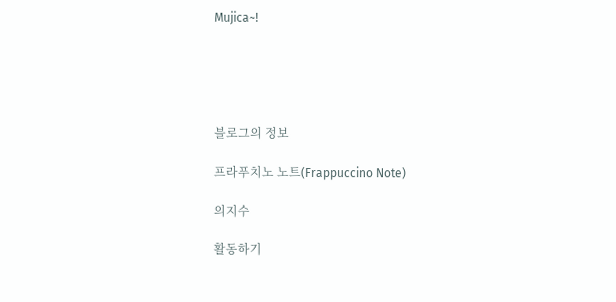Mujica~!





블로그의 정보

프라푸치노 노트(Frappuccino Note)

의지수

활동하기